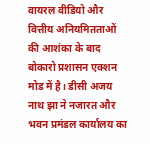वायरल वीडियो और वित्तीय अनियमितताओं की आशंका के बाद बोकारो प्रशासन एक्शन मोड में है। डीसी अजय नाथ झा ने नजारत और भवन प्रमंडल कार्यालय का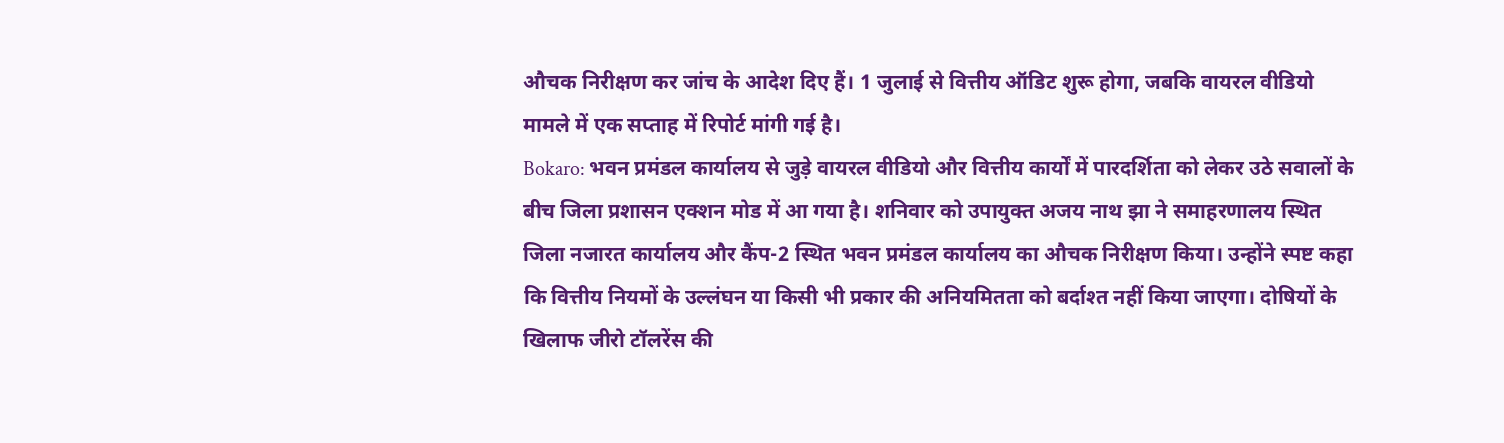औचक निरीक्षण कर जांच के आदेश दिए हैं। 1 जुलाई से वित्तीय ऑडिट शुरू होगा, जबकि वायरल वीडियो मामले में एक सप्ताह में रिपोर्ट मांगी गई है।
Bokaro: भवन प्रमंडल कार्यालय से जुड़े वायरल वीडियो और वित्तीय कार्यों में पारदर्शिता को लेकर उठे सवालों के बीच जिला प्रशासन एक्शन मोड में आ गया है। शनिवार को उपायुक्त अजय नाथ झा ने समाहरणालय स्थित जिला नजारत कार्यालय और कैंप-2 स्थित भवन प्रमंडल कार्यालय का औचक निरीक्षण किया। उन्होंने स्पष्ट कहा कि वित्तीय नियमों के उल्लंघन या किसी भी प्रकार की अनियमितता को बर्दाश्त नहीं किया जाएगा। दोषियों के खिलाफ जीरो टॉलरेंस की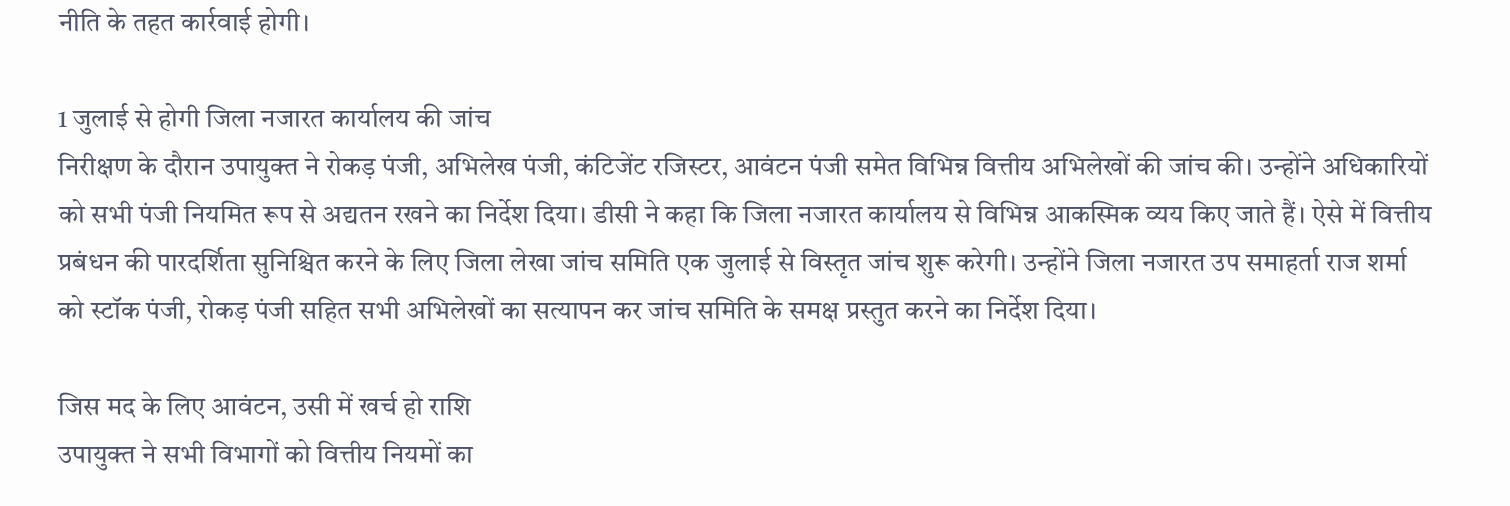नीति के तहत कार्रवाई होगी।

1 जुलाई से होगी जिला नजारत कार्यालय की जांच
निरीक्षण के दौरान उपायुक्त ने रोकड़ पंजी, अभिलेख पंजी, कंटिजेंट रजिस्टर, आवंटन पंजी समेत विभिन्न वित्तीय अभिलेखों की जांच की। उन्होंने अधिकारियों को सभी पंजी नियमित रूप से अद्यतन रखने का निर्देश दिया। डीसी ने कहा कि जिला नजारत कार्यालय से विभिन्न आकस्मिक व्यय किए जाते हैं। ऐसे में वित्तीय प्रबंधन की पारदर्शिता सुनिश्चित करने के लिए जिला लेखा जांच समिति एक जुलाई से विस्तृत जांच शुरू करेगी। उन्होंने जिला नजारत उप समाहर्ता राज शर्मा को स्टॉक पंजी, रोकड़ पंजी सहित सभी अभिलेखों का सत्यापन कर जांच समिति के समक्ष प्रस्तुत करने का निर्देश दिया।

जिस मद के लिए आवंटन, उसी में खर्च हो राशि
उपायुक्त ने सभी विभागों को वित्तीय नियमों का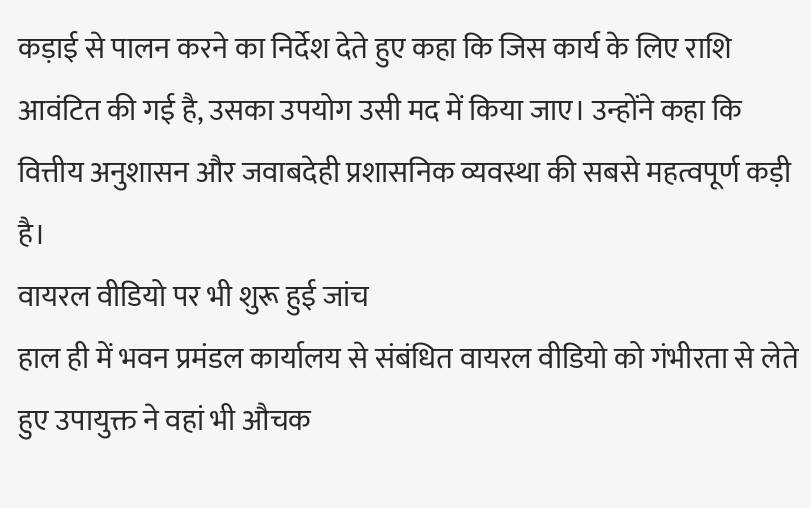कड़ाई से पालन करने का निर्देश देते हुए कहा कि जिस कार्य के लिए राशि आवंटित की गई है, उसका उपयोग उसी मद में किया जाए। उन्होंने कहा कि वित्तीय अनुशासन और जवाबदेही प्रशासनिक व्यवस्था की सबसे महत्वपूर्ण कड़ी है।
वायरल वीडियो पर भी शुरू हुई जांच
हाल ही में भवन प्रमंडल कार्यालय से संबंधित वायरल वीडियो को गंभीरता से लेते हुए उपायुक्त ने वहां भी औचक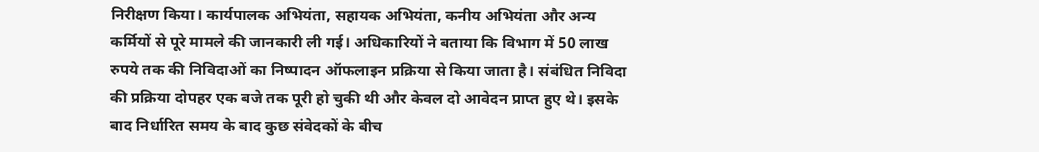निरीक्षण किया। कार्यपालक अभियंता, सहायक अभियंता, कनीय अभियंता और अन्य कर्मियों से पूरे मामले की जानकारी ली गई। अधिकारियों ने बताया कि विभाग में 50 लाख रुपये तक की निविदाओं का निष्पादन ऑफलाइन प्रक्रिया से किया जाता है। संबंधित निविदा की प्रक्रिया दोपहर एक बजे तक पूरी हो चुकी थी और केवल दो आवेदन प्राप्त हुए थे। इसके बाद निर्धारित समय के बाद कुछ संवेदकों के बीच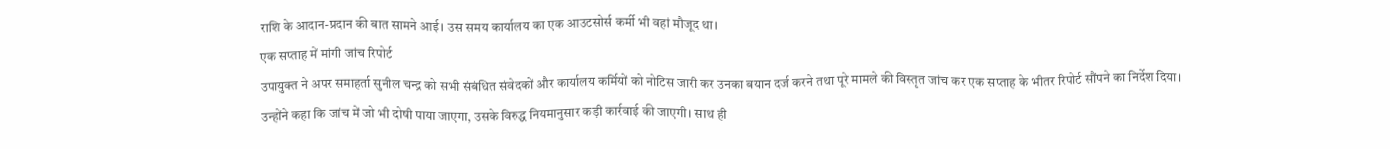राशि के आदान-प्रदान की बात सामने आई। उस समय कार्यालय का एक आउटसोर्स कर्मी भी वहां मौजूद था।
एक सप्ताह में मांगी जांच रिपोर्ट
उपायुक्त ने अपर समाहर्ता सुनील चन्द्र को सभी संबंधित संवेदकों और कार्यालय कर्मियों को नोटिस जारी कर उनका बयान दर्ज करने तथा पूरे मामले की विस्तृत जांच कर एक सप्ताह के भीतर रिपोर्ट सौंपने का निर्देश दिया। उन्होंने कहा कि जांच में जो भी दोषी पाया जाएगा, उसके विरुद्ध नियमानुसार कड़ी कार्रवाई की जाएगी। साथ ही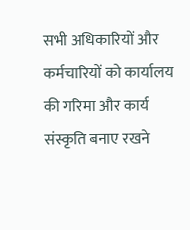सभी अधिकारियों और कर्मचारियों को कार्यालय की गरिमा और कार्य संस्कृति बनाए रखने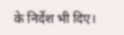के निर्देश भी दिए।